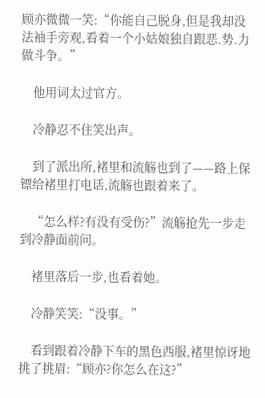顾亦微微一笑:“你能自己脱身,但是我却没法袖手旁观,看着一个小姑娘独自跟恶.势.力做斗争。”

    他用词太过官方。

    冷静忍不住笑出声。

    到了派出所,褚里和流觞也到了——路上保镖给褚里打电话,流觞也跟着来了。

    “怎么样?有没有受伤?”流觞抢先一步走到冷静面前问。

    褚里落后一步,也看着她。

    冷静笑笑:“没事。”

    看到跟着冷静下车的黑色西服,褚里惊讶地挑了挑眉:“顾亦?你怎么在这?”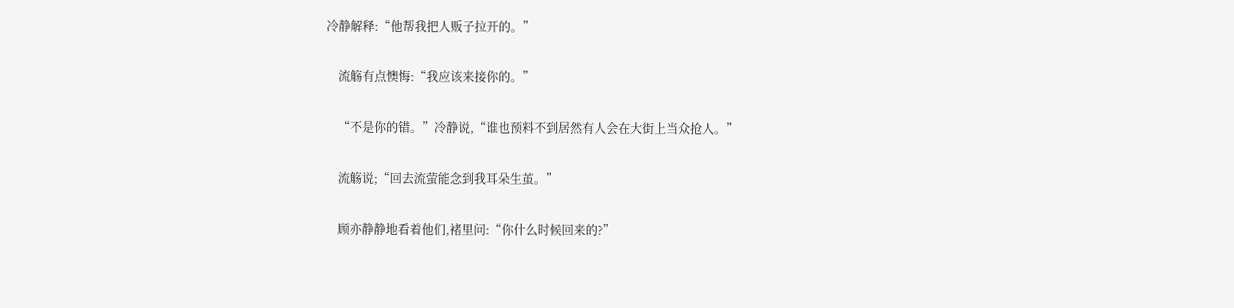冷静解释:“他帮我把人贩子拉开的。”

    流觞有点懊悔:“我应该来接你的。”

    “不是你的错。”冷静说,“谁也预料不到居然有人会在大街上当众抢人。”

    流觞说;“回去流萤能念到我耳朵生茧。”

    顾亦静静地看着他们,褚里问:“你什么时候回来的?”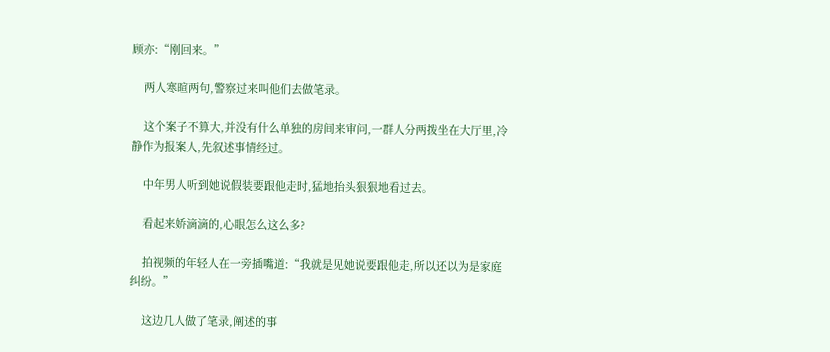顾亦:“刚回来。”

    两人寒暄两句,警察过来叫他们去做笔录。

    这个案子不算大,并没有什么单独的房间来审问,一群人分两拨坐在大厅里,冷静作为报案人,先叙述事情经过。

    中年男人听到她说假装要跟他走时,猛地抬头狠狠地看过去。

    看起来娇滴滴的,心眼怎么这么多?

    拍视频的年轻人在一旁插嘴道:“我就是见她说要跟他走,所以还以为是家庭纠纷。”

    这边几人做了笔录,阐述的事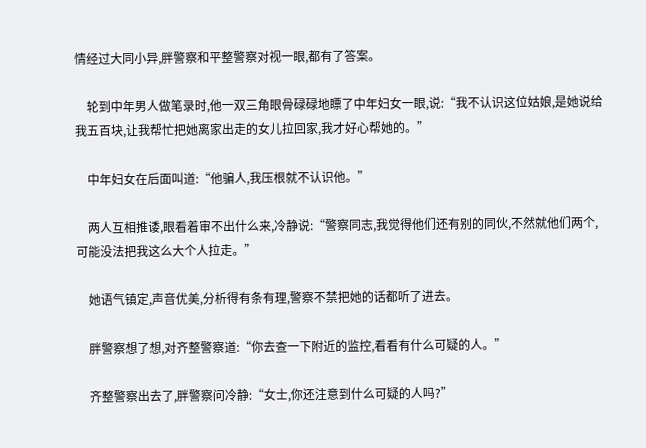情经过大同小异,胖警察和平整警察对视一眼,都有了答案。

    轮到中年男人做笔录时,他一双三角眼骨碌碌地瞟了中年妇女一眼,说:“我不认识这位姑娘,是她说给我五百块,让我帮忙把她离家出走的女儿拉回家,我才好心帮她的。”

    中年妇女在后面叫道:“他骗人,我压根就不认识他。”

    两人互相推诿,眼看着审不出什么来,冷静说:“警察同志,我觉得他们还有别的同伙,不然就他们两个,可能没法把我这么大个人拉走。”

    她语气镇定,声音优美,分析得有条有理,警察不禁把她的话都听了进去。

    胖警察想了想,对齐整警察道:“你去查一下附近的监控,看看有什么可疑的人。”

    齐整警察出去了,胖警察问冷静:“女士,你还注意到什么可疑的人吗?”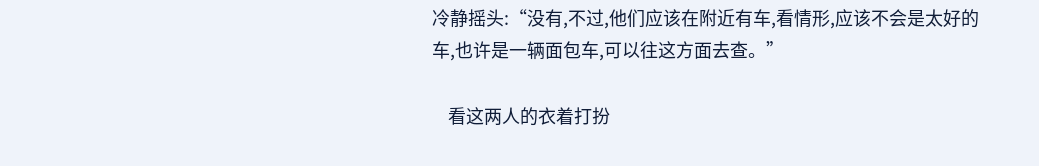冷静摇头:“没有,不过,他们应该在附近有车,看情形,应该不会是太好的车,也许是一辆面包车,可以往这方面去查。”

    看这两人的衣着打扮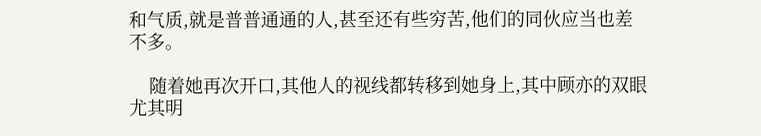和气质,就是普普通通的人,甚至还有些穷苦,他们的同伙应当也差不多。

    随着她再次开口,其他人的视线都转移到她身上,其中顾亦的双眼尤其明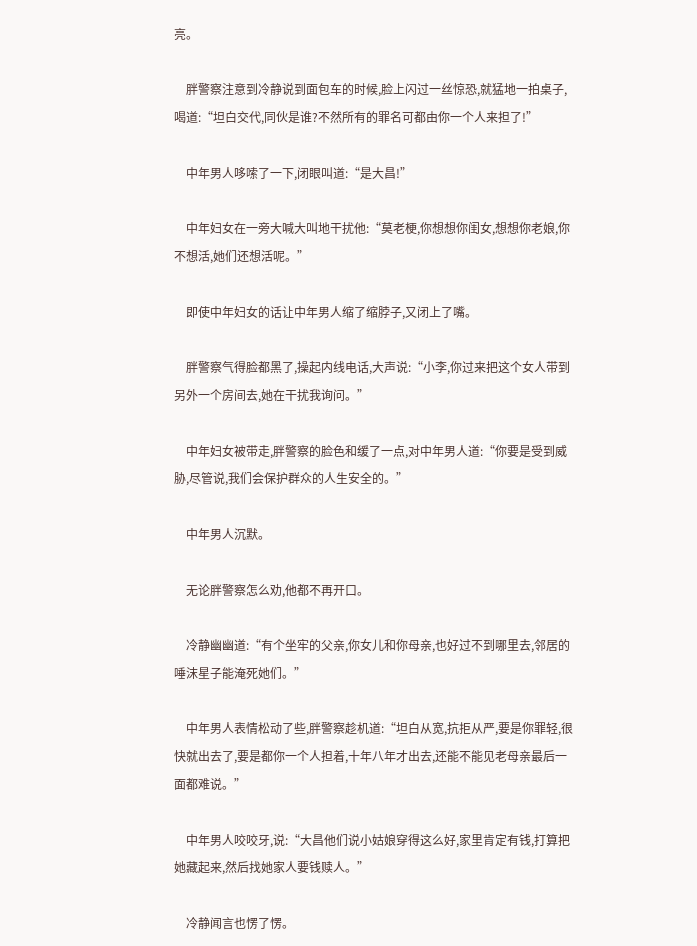亮。

    胖警察注意到冷静说到面包车的时候,脸上闪过一丝惊恐,就猛地一拍桌子,喝道:“坦白交代,同伙是谁?不然所有的罪名可都由你一个人来担了!”

    中年男人哆嗦了一下,闭眼叫道:“是大昌!”

    中年妇女在一旁大喊大叫地干扰他:“莫老梗,你想想你闺女,想想你老娘,你不想活,她们还想活呢。”

    即使中年妇女的话让中年男人缩了缩脖子,又闭上了嘴。

    胖警察气得脸都黑了,操起内线电话,大声说:“小李,你过来把这个女人带到另外一个房间去,她在干扰我询问。”

    中年妇女被带走,胖警察的脸色和缓了一点,对中年男人道:“你要是受到威胁,尽管说,我们会保护群众的人生安全的。”

    中年男人沉默。

    无论胖警察怎么劝,他都不再开口。

    冷静幽幽道:“有个坐牢的父亲,你女儿和你母亲,也好过不到哪里去,邻居的唾沫星子能淹死她们。”

    中年男人表情松动了些,胖警察趁机道:“坦白从宽,抗拒从严,要是你罪轻,很快就出去了,要是都你一个人担着,十年八年才出去,还能不能见老母亲最后一面都难说。”

    中年男人咬咬牙,说:“大昌他们说小姑娘穿得这么好,家里肯定有钱,打算把她藏起来,然后找她家人要钱赎人。”

    冷静闻言也愣了愣。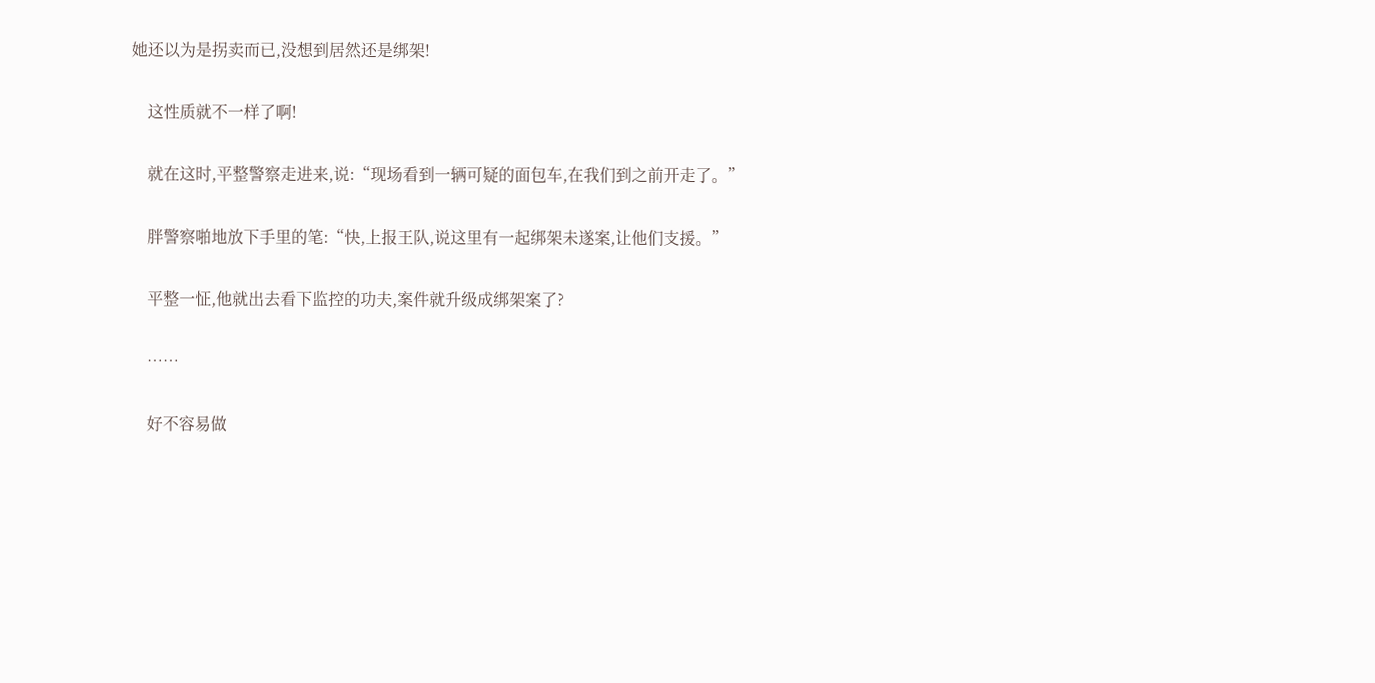她还以为是拐卖而已,没想到居然还是绑架!

    这性质就不一样了啊!

    就在这时,平整警察走进来,说:“现场看到一辆可疑的面包车,在我们到之前开走了。”

    胖警察啪地放下手里的笔:“快,上报王队,说这里有一起绑架未遂案,让他们支援。”

    平整一怔,他就出去看下监控的功夫,案件就升级成绑架案了?

    ……

    好不容易做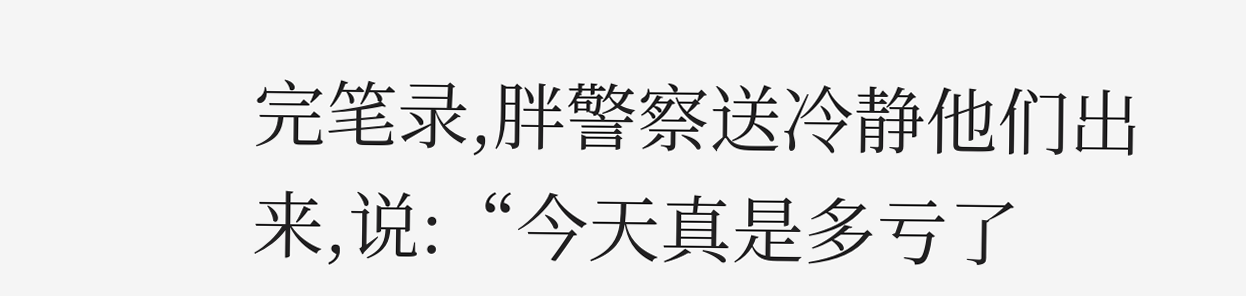完笔录,胖警察送冷静他们出来,说:“今天真是多亏了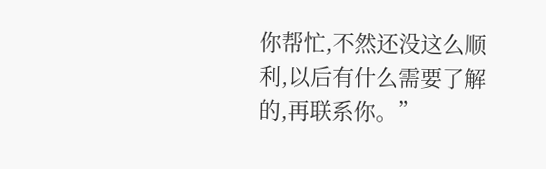你帮忙,不然还没这么顺利,以后有什么需要了解的,再联系你。”